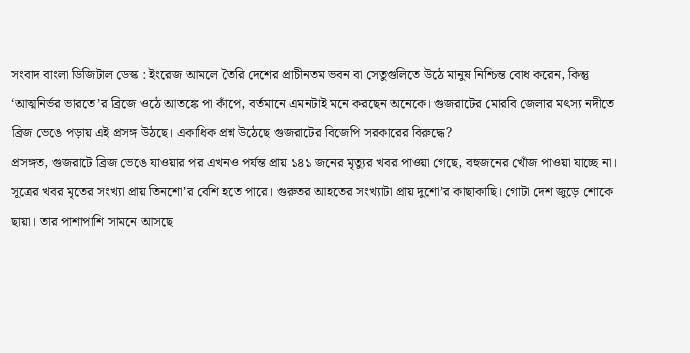সংবাদ বাংলা ডিজিটাল ডেস্ক : ইংরেজ আমলে তৈরি দেশের প্রাচীনতম ভবন বা সেতুগুলিতে উঠে মানুষ নিশ্চিন্ত বোধ করেন, কিন্তু ‘আত্মনির্ভর ভারতে’র ব্রিজে ওঠে আতঙ্কে পা কাঁপে, বর্তমানে এমনটাই মনে করছেন অনেকে। গুজরাটের মোরবি জেলার মৎস্য নদীতে ব্রিজ ভেঙে পড়ায় এই প্রসঙ্গ উঠছে। একাধিক প্রশ্ন উঠেছে গুজরাটের বিজেপি সরকারের বিরুদ্ধে?
প্রসঙ্গত, গুজরাটে ব্রিজ ভেঙে যাওয়ার পর এখনও পর্যন্ত প্রায় ১৪১ জনের মৃত্যুর খবর পাওয়া গেছে, বহুজনের খোঁজ পাওয়া যাচ্ছে না। সূত্রের খবর মৃতের সংখ্যা প্রায় তিনশো’র বেশি হতে পারে। গুরুতর আহতের সংখ্যাটা প্রায় দুশো’র কাছাকাছি। গোটা দেশ জুড়ে শোকে ছায়া। তার পাশাপাশি সামনে আসছে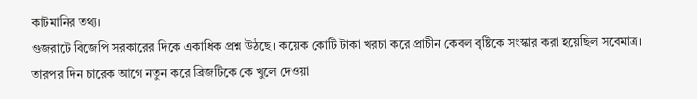কাটমানির তথ্য।
গুজরাটে বিজেপি সরকারের দিকে একাধিক প্রশ্ন উঠছে। কয়েক কোটি টাকা খরচা করে প্রাচীন কেবল বৃষ্টিকে সংস্কার করা হয়েছিল সবেমাত্র। তারপর দিন চারেক আগে নতুন করে ব্রিজটিকে কে খুলে দেওয়া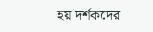হয় দর্শকদের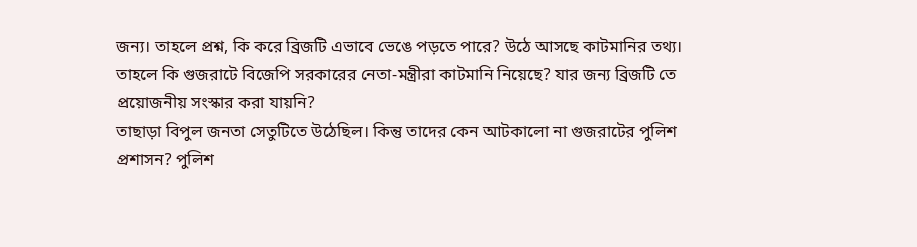জন্য। তাহলে প্রশ্ন, কি করে ব্রিজটি এভাবে ভেঙে পড়তে পারে? উঠে আসছে কাটমানির তথ্য। তাহলে কি গুজরাটে বিজেপি সরকারের নেতা-মন্ত্রীরা কাটমানি নিয়েছে? যার জন্য ব্রিজটি তে প্রয়োজনীয় সংস্কার করা যায়নি?
তাছাড়া বিপুল জনতা সেতুটিতে উঠেছিল। কিন্তু তাদের কেন আটকালো না গুজরাটের পুলিশ প্রশাসন? পুলিশ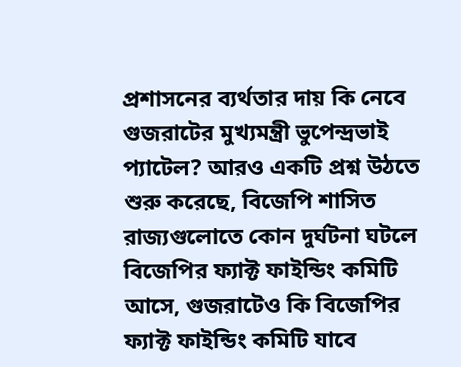প্রশাসনের ব্যর্থতার দায় কি নেবে গুজরাটের মুখ্যমন্ত্রী ভুপেন্দ্রভাই প্যাটেল? আরও একটি প্রশ্ন উঠতে শুরু করেছে, বিজেপি শাসিত রাজ্যগুলোতে কোন দুর্ঘটনা ঘটলে বিজেপির ফ্যাক্ট ফাইন্ডিং কমিটি আসে, গুজরাটেও কি বিজেপির ফ্যাক্ট ফাইন্ডিং কমিটি যাবে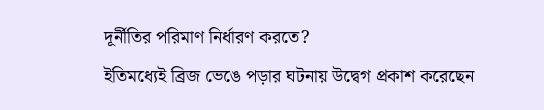দূর্নীতির পরিমাণ নির্ধারণ করতে?
ইতিমধ্যেই ব্রিজ ভেঙে পড়ার ঘটনায় উদ্বেগ প্রকাশ করেছেন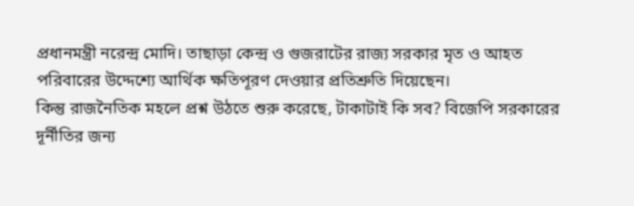প্রধানমন্ত্রী নরেন্দ্র মোদি। তাছাড়া কেন্দ্র ও গুজরাটের রাজ্য সরকার মৃত ও আহত পরিবারের উদ্দেশ্যে আর্থিক ক্ষতিপূরণ দেওয়ার প্রতিশ্রুতি দিয়েছেন।
কিন্তু রাজনৈতিক মহলে প্রশ্ন উঠতে শুরু করেছে, টাকাটাই কি সব? বিজেপি সরকারের দূর্নীতির জন্য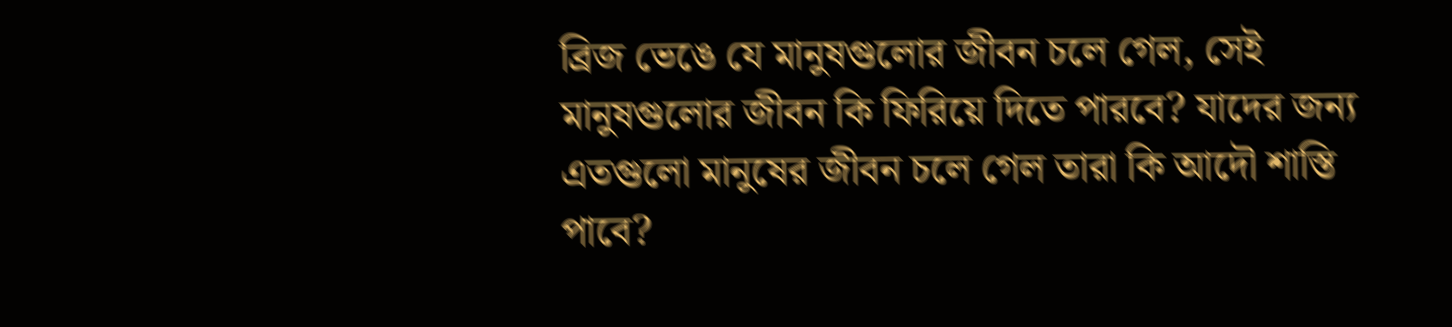ব্রিজ ভেঙে যে মানুষগুলোর জীবন চলে গেল, সেই মানুষগুলোর জীবন কি ফিরিয়ে দিতে পারবে? যাদের জন্য এতগুলো মানুষের জীবন চলে গেল তারা কি আদৌ শাস্তি পাবে?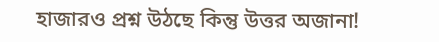হাজারও প্রশ্ন উঠছে কিন্তু উত্তর অজানা!